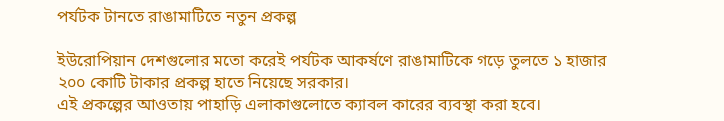পর্যটক টানতে রাঙামাটিতে নতুন প্রকল্প

ইউরোপিয়ান দেশগুলোর মতো করেই পর্যটক আকর্ষণে রাঙামাটিকে গড়ে তুলতে ১ হাজার ২০০ কোটি টাকার প্রকল্প হাতে নিয়েছে সরকার।
এই প্রকল্পের আওতায় পাহাড়ি এলাকাগুলোতে ক্যাবল কারের ব্যবস্থা করা হবে।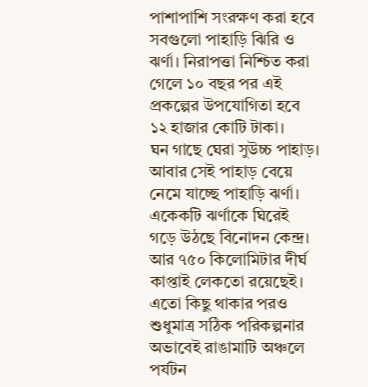পাশাপাশি সংরক্ষণ করা হবে সবগুলো পাহাড়ি ঝিরি ও ঝর্ণা। নিরাপত্তা নিশ্চিত করা গেলে ১০ বছর পর এই প্রকল্পের উপযোগিতা হবে ১২ হাজার কোটি টাকা।
ঘন গাছে ঘেরা সুউচ্চ পাহাড়। আবার সেই পাহাড় বেয়ে নেমে যাচ্ছে পাহাড়ি ঝর্ণা। একেকটি ঝর্ণাকে ঘিরেই গড়ে উঠছে বিনোদন কেন্দ্র। আর ৭৫০ কিলোমিটার দীর্ঘ কাপ্তাই লেকতো রয়েছেই। এতো কিছু থাকার পরও শুধুমাত্র সঠিক পরিকল্পনার অভাবেই রাঙামাটি অঞ্চলে পর্যটন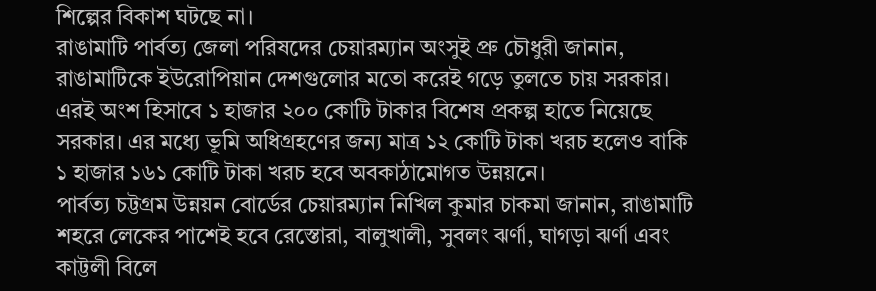শিল্পের বিকাশ ঘটছে না।
রাঙামাটি পার্বত্য জেলা পরিষদের চেয়ারম্যান অংসুই প্রু চৌধুরী জানান, রাঙামাটিকে ইউরোপিয়ান দেশগুলোর মতো করেই গড়ে তুলতে চায় সরকার। এরই অংশ হিসাবে ১ হাজার ২০০ কোটি টাকার বিশেষ প্রকল্প হাতে নিয়েছে সরকার। এর মধ্যে ভূমি অধিগ্রহণের জন্য মাত্র ১২ কোটি টাকা খরচ হলেও বাকি ১ হাজার ১৬১ কোটি টাকা খরচ হবে অবকাঠামোগত উন্নয়নে।
পার্বত্য চট্টগ্রম উন্নয়ন বোর্ডের চেয়ারম্যান নিখিল কুমার চাকমা জানান, রাঙামাটি শহরে লেকের পাশেই হবে রেস্তোরা, বালুখালী, সুবলং ঝর্ণা, ঘাগড়া ঝর্ণা এবং কাট্টলী বিলে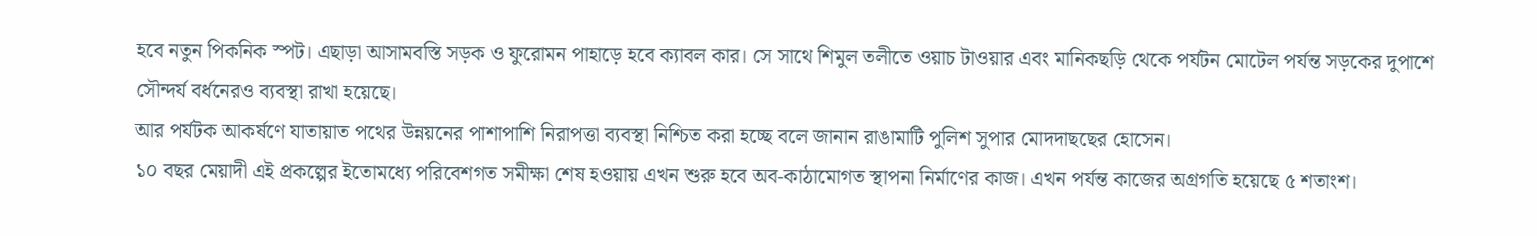হবে নতুন পিকনিক স্পট। এছাড়া আসামবস্তি সড়ক ও ফুরোমন পাহাড়ে হবে ক্যাবল কার। সে সাথে শিমুল তলীতে ওয়াচ টাওয়ার এবং মানিকছড়ি থেকে পর্যটন মোটেল পর্যন্ত সড়কের দুপাশে সৌন্দর্য বর্ধনেরও ব্যবস্থা রাখা হয়েছে।
আর পর্যটক আকর্ষণে যাতায়াত পথের উন্নয়নের পাশাপাশি নিরাপত্তা ব্যবস্থা নিশ্চিত করা হচ্ছে বলে জানান রাঙামাটি পুলিশ সুপার মোদদাছছের হোসেন।
১০ বছর মেয়াদী এই প্রকল্পের ইতোমধ্যে পরিবেশগত সমীক্ষা শেষ হওয়ায় এখন শুরু হবে অব-কাঠামোগত স্থাপনা নির্মাণের কাজ। এখন পর্যন্ত কাজের অগ্রগতি হয়েছে ৫ শতাংশ।